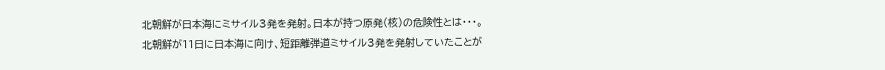北朝鮮が日本海にミサイル3発を発射。日本が持つ原発(核)の危険性とは・・・。
北朝鮮が11日に日本海に向け、短距離弾道ミサイル3発を発射していたことが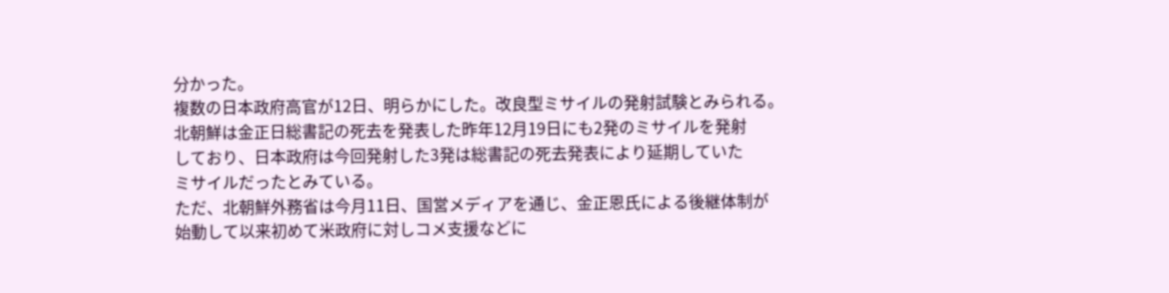分かった。
複数の日本政府高官が12日、明らかにした。改良型ミサイルの発射試験とみられる。
北朝鮮は金正日総書記の死去を発表した昨年12月19日にも2発のミサイルを発射
しており、日本政府は今回発射した3発は総書記の死去発表により延期していた
ミサイルだったとみている。
ただ、北朝鮮外務省は今月11日、国営メディアを通じ、金正恩氏による後継体制が
始動して以来初めて米政府に対しコメ支援などに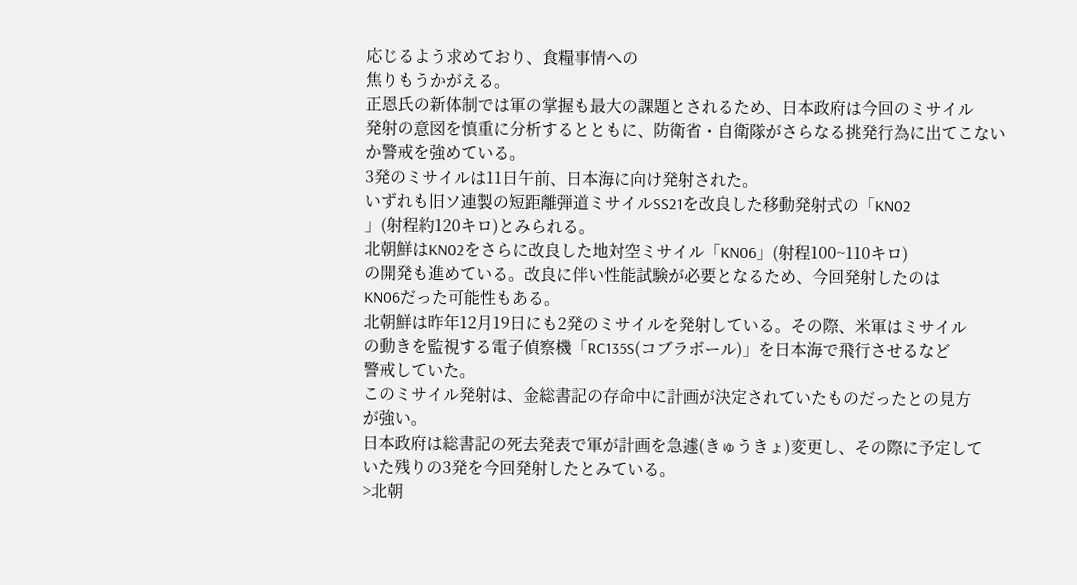応じるよう求めており、食糧事情への
焦りもうかがえる。
正恩氏の新体制では軍の掌握も最大の課題とされるため、日本政府は今回のミサイル
発射の意図を慎重に分析するとともに、防衛省・自衛隊がさらなる挑発行為に出てこない
か警戒を強めている。
3発のミサイルは11日午前、日本海に向け発射された。
いずれも旧ソ連製の短距離弾道ミサイルSS21を改良した移動発射式の「KN02
」(射程約120キロ)とみられる。
北朝鮮はKN02をさらに改良した地対空ミサイル「KN06」(射程100~110キロ)
の開発も進めている。改良に伴い性能試験が必要となるため、今回発射したのは
KN06だった可能性もある。
北朝鮮は昨年12月19日にも2発のミサイルを発射している。その際、米軍はミサイル
の動きを監視する電子偵察機「RC135S(コブラボール)」を日本海で飛行させるなど
警戒していた。
このミサイル発射は、金総書記の存命中に計画が決定されていたものだったとの見方
が強い。
日本政府は総書記の死去発表で軍が計画を急遽(きゅうきょ)変更し、その際に予定して
いた残りの3発を今回発射したとみている。
>北朝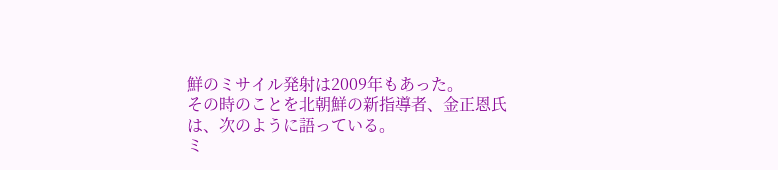鮮のミサイル発射は2009年もあった。
その時のことを北朝鮮の新指導者、金正恩氏は、次のように語っている。
ミ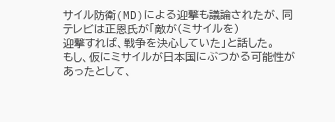サイル防衛(MD)による迎撃も議論されたが、同テレビは正恩氏が「敵が(ミサイルを)
迎撃すれば、戦争を決心していた」と話した。
もし、仮にミサイルが日本国にぶつかる可能性があったとして、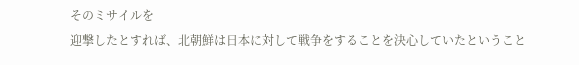そのミサイルを
迎撃したとすれば、北朝鮮は日本に対して戦争をすることを決心していたということ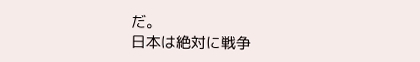だ。
日本は絶対に戦争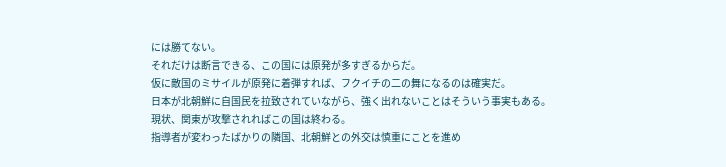には勝てない。
それだけは断言できる、この国には原発が多すぎるからだ。
仮に敵国のミサイルが原発に着弾すれば、フクイチの二の舞になるのは確実だ。
日本が北朝鮮に自国民を拉致されていながら、強く出れないことはそういう事実もある。
現状、関東が攻撃されればこの国は終わる。
指導者が変わったばかりの隣国、北朝鮮との外交は慎重にことを進め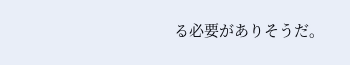る必要がありそうだ。